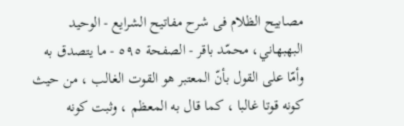مصابيح الظلام فی شرح مفاتیح الشرایع - الوحيد البهبهاني، محمّد باقر - الصفحة ٥٩٥ - ما يتصدق به
وأمّا على القول بأنّ المعتبر هو القوت الغالب ، من حيث كونه قوتا غالبا ، كما قال به المعظم ، وثبت كونه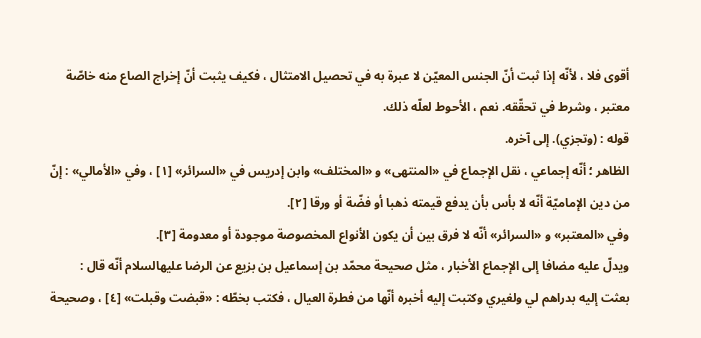أقوى فلا ، لأنّه إذا ثبت أنّ الجنس المعيّن لا عبرة به في تحصيل الامتثال ، فكيف يثبت أنّ إخراج الصاع منه خاصّة معتبر ، وشرط في تحقّقه. نعم ، الأحوط لعلّه ذلك.
قوله : (وتجزي). إلى آخره.
الظاهر ؛ أنّه إجماعي ، نقل الإجماع في «المنتهى» و «المختلف» وابن إدريس في «السرائر» [١] ، وفي «الأمالي» : إنّ من دين الإماميّة أنّه لا بأس بأن يدفع قيمته ذهبا أو فضّة أو ورقا [٢].
وفي «المعتبر» و «السرائر» أنّه لا فرق بين أن يكون الأنواع المخصوصة موجودة أو معدومة [٣].
ويدلّ عليه مضافا إلى الإجماع الأخبار ، مثل صحيحة محمّد بن إسماعيل بن بزيع عن الرضا عليهالسلام أنّه قال : بعثت إليه بدراهم لي ولغيري وكتبت إليه أخبره أنّها من فطرة العيال ، فكتب بخطّه : «قبضت وقبلت» [٤] ، وصحيحة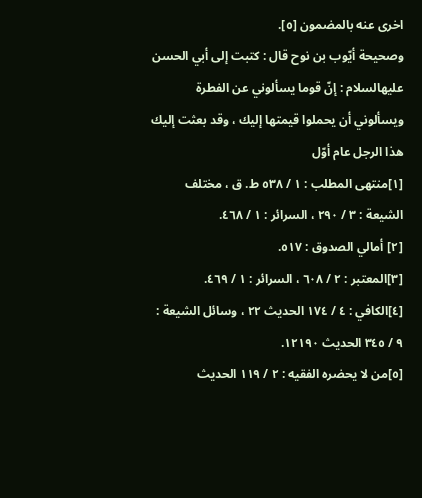اخرى عنه بالمضمون [٥].
وصحيحة أيّوب بن نوح قال : كتبت إلى أبي الحسن عليهالسلام : إنّ قوما يسألوني عن الفطرة ويسألوني أن يحملوا قيمتها إليك ، وقد بعثت إليك هذا الرجل عام أوّل
[١]منتهى المطلب : ١ / ٥٣٨ ط. ق ، مختلف الشيعة : ٣ / ٢٩٠ ، السرائر : ١ / ٤٦٨.
[٢] أمالي الصدوق : ٥١٧.
[٣]المعتبر : ٢ / ٦٠٨ ، السرائر : ١ / ٤٦٩.
[٤]الكافي : ٤ / ١٧٤ الحديث ٢٢ ، وسائل الشيعة : ٩ / ٣٤٥ الحديث ١٢١٩٠.
[٥]من لا يحضره الفقيه : ٢ / ١١٩ الحديث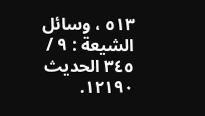٥١٣ ، وسائل الشيعة : ٩ / ٣٤٥ الحديث ١٢١٩٠.